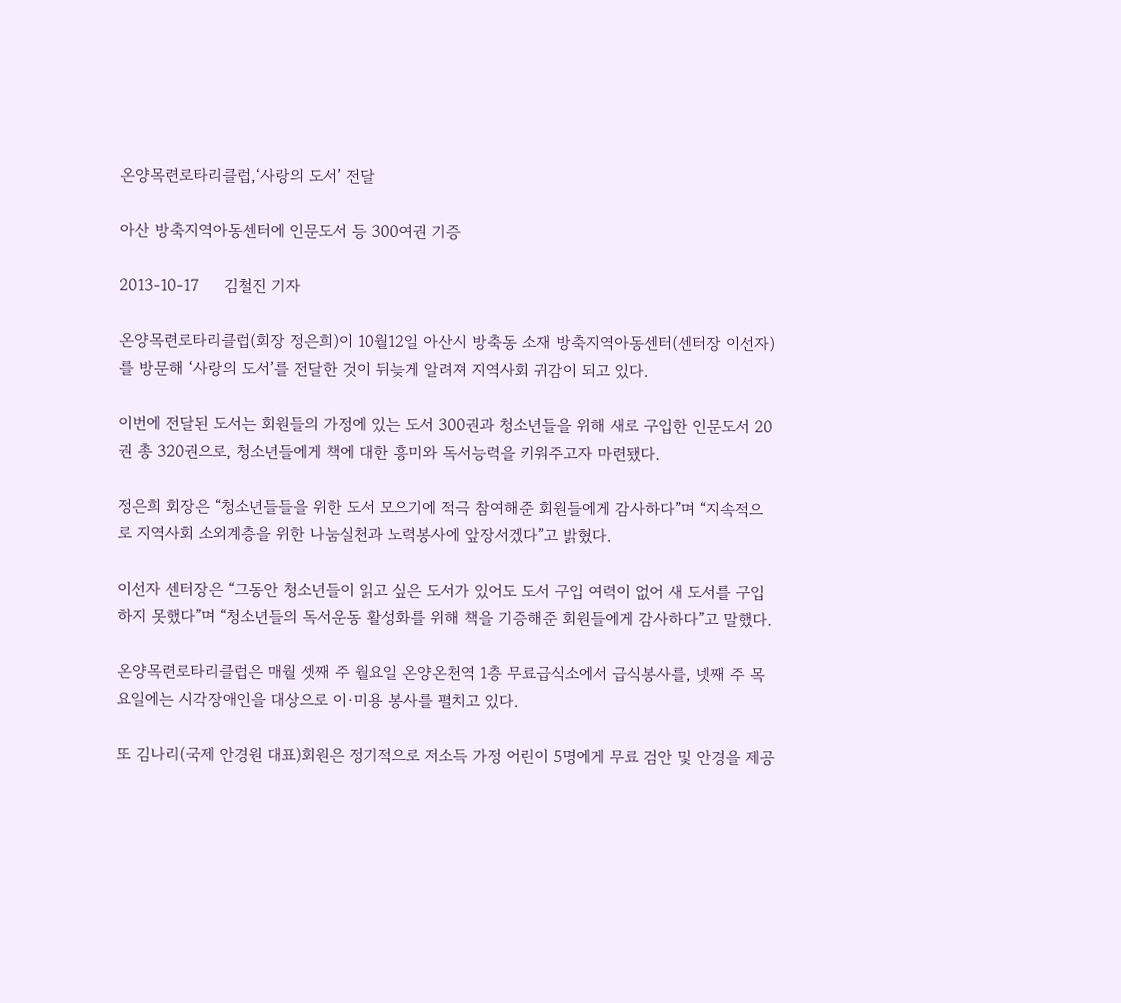온양목련로타리클럽,‘사랑의 도서’ 전달

아산 방축지역아동센터에 인문도서 등 300여권 기증

2013-10-17     김철진 기자

온양목련로타리클럽(회장 정은희)이 10월12일 아산시 방축동 소재 방축지역아동센터(센터장 이선자)를 방문해 ‘사랑의 도서’를 전달한 것이 뒤늦게 알려져 지역사회 귀감이 되고 있다.

이번에 전달된 도서는 회원들의 가정에 있는 도서 300권과 청소년들을 위해 새로 구입한 인문도서 20권 총 320권으로, 청소년들에게 책에 대한 흥미와 독서능력을 키워주고자 마련됐다.

정은희 회장은 “청소년들들을 위한 도서 모으기에 적극 참여해준 회원들에게 감사하다”며 “지속적으로 지역사회 소외계층을 위한 나눔실천과 노력봉사에 앞장서겠다”고 밝혔다.

이선자 센터장은 “그동안 청소년들이 읽고 싶은 도서가 있어도 도서 구입 여력이 없어 새 도서를 구입하지 못했다”며 “청소년들의 독서운동 활성화를 위해 책을 기증해준 회원들에게 감사하다”고 말했다.

온양목련로타리클럽은 매월 셋째 주 월요일 온양온천역 1층 무료급식소에서 급식봉사를, 넷째 주 목요일에는 시각장애인을 대상으로 이·미용 봉사를 펼치고 있다.

또 김나리(국제 안경원 대표)회원은 정기적으로 저소득 가정 어린이 5명에게 무료 검안 및 안경을 제공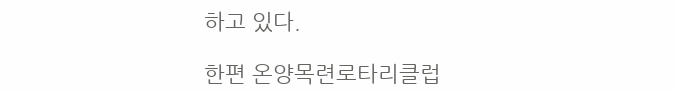하고 있다.

한편 온양목련로타리클럽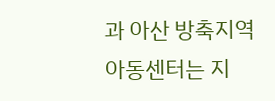과 아산 방축지역아동센터는 지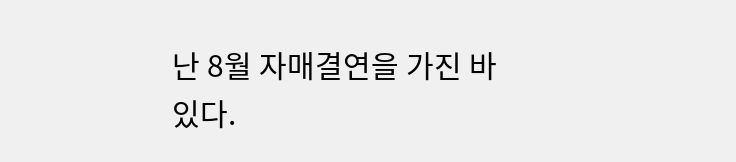난 8월 자매결연을 가진 바 있다.